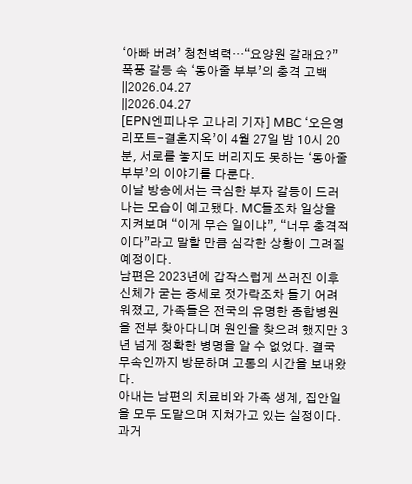‘아빠 버려’ 청천벽력…“요양원 갈래요?” 폭풍 갈등 속 ‘동아줄 부부’의 충격 고백
||2026.04.27
||2026.04.27
[EPN엔피나우 고나리 기자] MBC ‘오은영 리포트-결혼지옥’이 4월 27일 밤 10시 20분, 서로를 놓지도 버리지도 못하는 ‘동아줄 부부’의 이야기를 다룬다.
이날 방송에서는 극심한 부자 갈등이 드러나는 모습이 예고됐다. MC들조차 일상을 지켜보며 “이게 무슨 일이냐”, “너무 충격적이다”라고 말할 만큼 심각한 상황이 그려질 예정이다.
남편은 2023년에 갑작스럽게 쓰러진 이후 신체가 굳는 증세로 젓가락조차 들기 어려워졌고, 가족들은 전국의 유명한 종합병원을 전부 찾아다니며 원인을 찾으려 했지만 3년 넘게 정확한 병명을 알 수 없었다. 결국 무속인까지 방문하며 고통의 시간을 보내왔다.
아내는 남편의 치료비와 가족 생계, 집안일을 모두 도맡으며 지쳐가고 있는 실정이다.
과거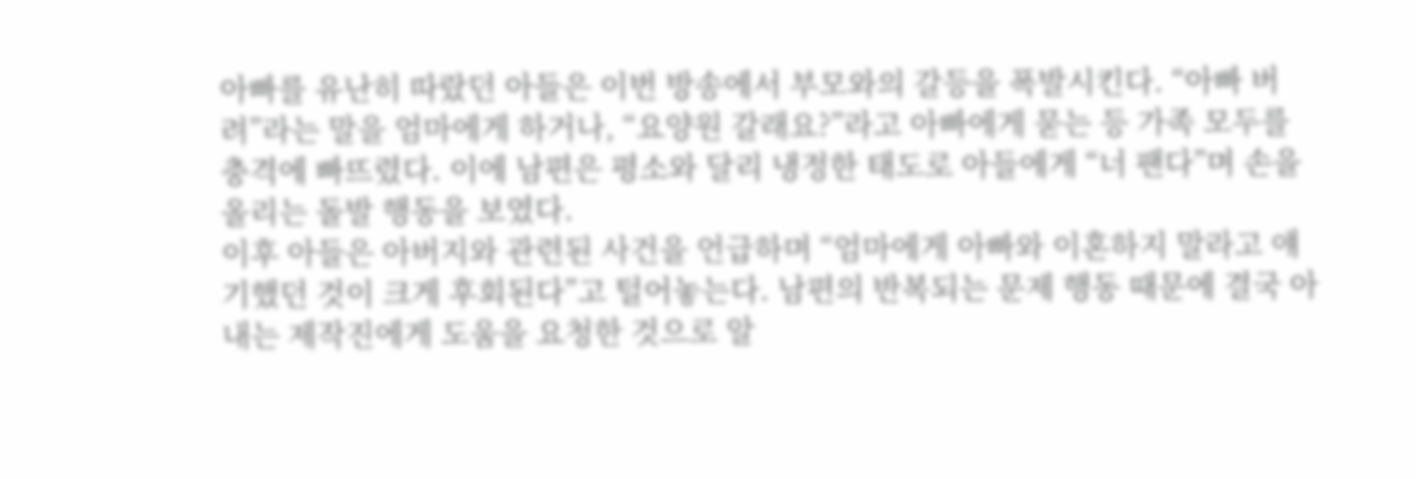아빠를 유난히 따랐던 아들은 이번 방송에서 부모와의 갈등을 폭발시킨다. “아빠 버려”라는 말을 엄마에게 하거나, “요양원 갈래요?”라고 아빠에게 묻는 등 가족 모두를 충격에 빠뜨렸다. 이에 남편은 평소와 달리 냉정한 태도로 아들에게 “너 팬다”며 손을 올리는 돌발 행동을 보였다.
이후 아들은 아버지와 관련된 사건을 언급하며 “엄마에게 아빠와 이혼하지 말라고 얘기했던 것이 크게 후회된다”고 털어놓는다. 남편의 반복되는 문제 행동 때문에 결국 아내는 제작진에게 도움을 요청한 것으로 알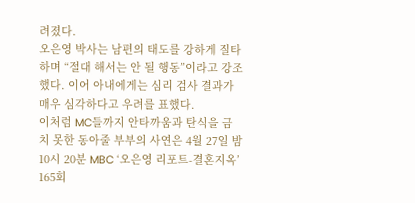려졌다.
오은영 박사는 남편의 태도를 강하게 질타하며 “절대 해서는 안 될 행동”이라고 강조했다. 이어 아내에게는 심리 검사 결과가 매우 심각하다고 우려를 표했다.
이처럼 MC들까지 안타까움과 탄식을 금치 못한 동아줄 부부의 사연은 4월 27일 밤 10시 20분 MBC ‘오은영 리포트-결혼지옥’ 165회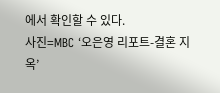에서 확인할 수 있다.
사진=MBC ‘오은영 리포트-결혼 지옥’